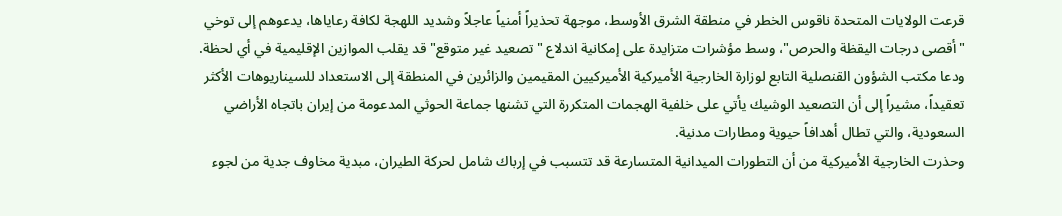قرعت الولايات المتحدة ناقوس الخطر في منطقة الشرق الأوسط، موجهة تحذيراً أمنياً عاجلاً وشديد اللهجة لكافة رعاياها، يدعوهم إلى توخي "أقصى درجات اليقظة والحرص"، وسط مؤشرات متزايدة على إمكانية اندلاع "تصعيد غير متوقع" قد يقلب الموازين الإقليمية في أي لحظة.
ودعا مكتب الشؤون القنصلية التابع لوزارة الخارجية الأميركية الأميركيين المقيمين والزائرين في المنطقة إلى الاستعداد للسيناريوهات الأكثر تعقيداً، مشيراً إلى أن التصعيد الوشيك يأتي على خلفية الهجمات المتكررة التي تشنها جماعة الحوثي المدعومة من إيران باتجاه الأراضي السعودية، والتي تطال أهدافاً حيوية ومطارات مدنية.
وحذرت الخارجية الأميركية من أن التطورات الميدانية المتسارعة قد تتسبب في إرباك شامل لحركة الطيران، مبدية مخاوف جدية من لجوء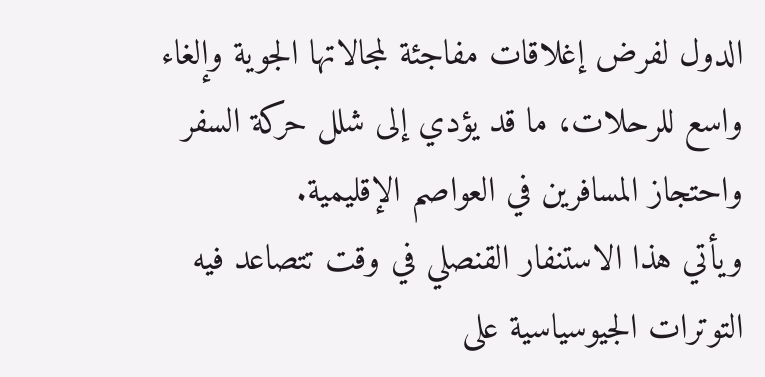الدول لفرض إغلاقات مفاجئة لمجالاتها الجوية وإلغاء واسع للرحلات، ما قد يؤدي إلى شلل حركة السفر واحتجاز المسافرين في العواصم الإقليمية.
ويأتي هذا الاستنفار القنصلي في وقت تتصاعد فيه التوترات الجيوسياسية على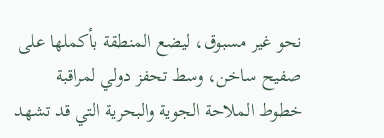نحو غير مسبوق، ليضع المنطقة بأكملها على صفيح ساخن، وسط تحفز دولي لمراقبة خطوط الملاحة الجوية والبحرية التي قد تشهد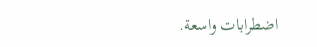اضطرابات واسعة.